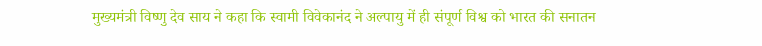मुख्यमंत्री विष्णु देव साय ने कहा कि स्वामी विवेकानंद ने अल्पायु में ही संपूर्ण विश्व को भारत की सनातन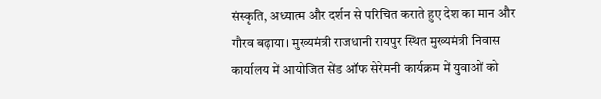संस्कृति, अध्यात्म और दर्शन से परिचित कराते हुए देश का मान और गौरव बढ़ाया। मुख्यमंत्री राजधानी रायपुर स्थित मुख्यमंत्री निवास कार्यालय में आयोजित सेंड ऑफ सेरेमनी कार्यक्रम में युवाओं को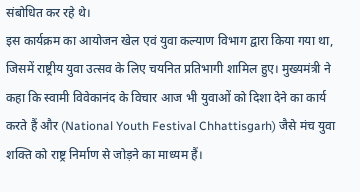संबोधित कर रहे थे।
इस कार्यक्रम का आयोजन खेल एवं युवा कल्याण विभाग द्वारा किया गया था, जिसमें राष्ट्रीय युवा उत्सव के लिए चयनित प्रतिभागी शामिल हुए। मुख्यमंत्री ने कहा कि स्वामी विवेकानंद के विचार आज भी युवाओं को दिशा देने का कार्य करते हैं और (National Youth Festival Chhattisgarh) जैसे मंच युवा शक्ति को राष्ट्र निर्माण से जोड़ने का माध्यम हैं।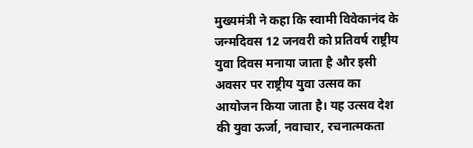मुख्यमंत्री ने कहा कि स्वामी विवेकानंद के जन्मदिवस 12 जनवरी को प्रतिवर्ष राष्ट्रीय युवा दिवस मनाया जाता है और इसी अवसर पर राष्ट्रीय युवा उत्सव का आयोजन किया जाता है। यह उत्सव देश की युवा ऊर्जा, नवाचार, रचनात्मकता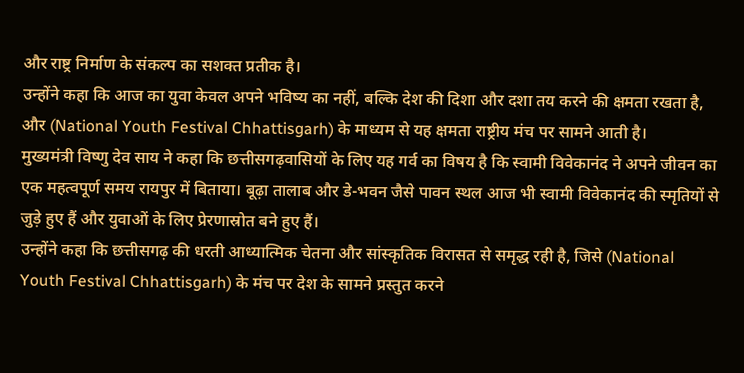और राष्ट्र निर्माण के संकल्प का सशक्त प्रतीक है।
उन्होंने कहा कि आज का युवा केवल अपने भविष्य का नहीं, बल्कि देश की दिशा और दशा तय करने की क्षमता रखता है, और (National Youth Festival Chhattisgarh) के माध्यम से यह क्षमता राष्ट्रीय मंच पर सामने आती है।
मुख्यमंत्री विष्णु देव साय ने कहा कि छत्तीसगढ़वासियों के लिए यह गर्व का विषय है कि स्वामी विवेकानंद ने अपने जीवन का एक महत्वपूर्ण समय रायपुर में बिताया। बूढ़ा तालाब और डे-भवन जैसे पावन स्थल आज भी स्वामी विवेकानंद की स्मृतियों से जुड़े हुए हैं और युवाओं के लिए प्रेरणास्रोत बने हुए हैं।
उन्होंने कहा कि छत्तीसगढ़ की धरती आध्यात्मिक चेतना और सांस्कृतिक विरासत से समृद्ध रही है, जिसे (National Youth Festival Chhattisgarh) के मंच पर देश के सामने प्रस्तुत करने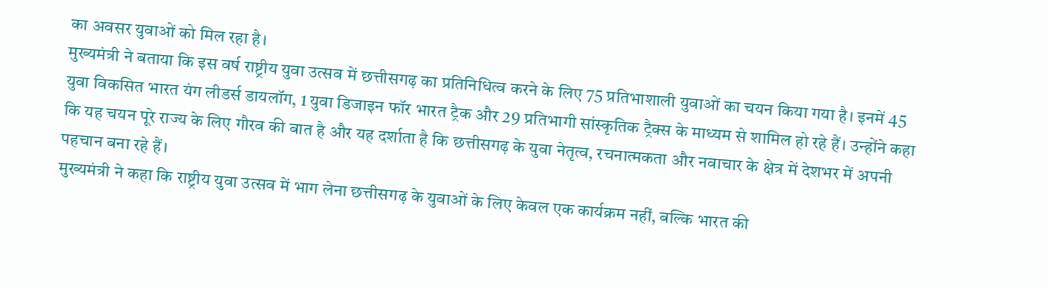का अवसर युवाओं को मिल रहा है।
मुख्यमंत्री ने बताया कि इस वर्ष राष्ट्रीय युवा उत्सव में छत्तीसगढ़ का प्रतिनिधित्व करने के लिए 75 प्रतिभाशाली युवाओं का चयन किया गया है। इनमें 45 युवा विकसित भारत यंग लीडर्स डायलॉग, 1 युवा डिजाइन फॉर भारत ट्रैक और 29 प्रतिभागी सांस्कृतिक ट्रैक्स के माध्यम से शामिल हो रहे हैं। उन्होंने कहा कि यह चयन पूरे राज्य के लिए गौरव की बात है और यह दर्शाता है कि छत्तीसगढ़ के युवा नेतृत्व, रचनात्मकता और नवाचार के क्षेत्र में देशभर में अपनी पहचान बना रहे हैं।
मुख्यमंत्री ने कहा कि राष्ट्रीय युवा उत्सव में भाग लेना छत्तीसगढ़ के युवाओं के लिए केवल एक कार्यक्रम नहीं, बल्कि भारत की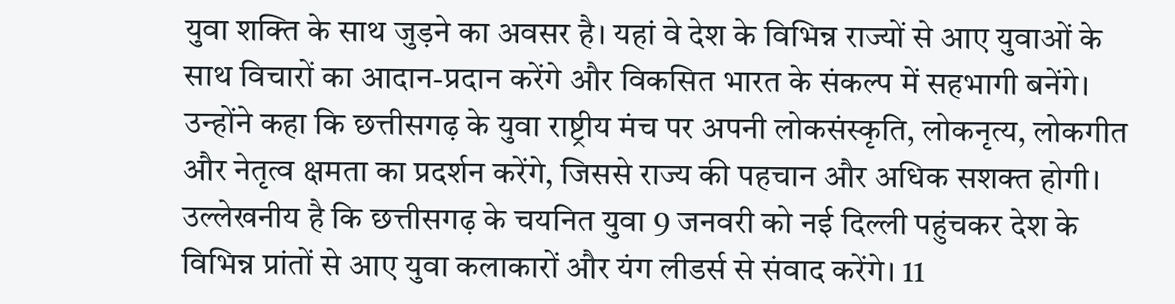युवा शक्ति के साथ जुड़ने का अवसर है। यहां वे देश के विभिन्न राज्यों से आए युवाओं के साथ विचारों का आदान-प्रदान करेंगे और विकसित भारत के संकल्प में सहभागी बनेंगे। उन्होंने कहा कि छत्तीसगढ़ के युवा राष्ट्रीय मंच पर अपनी लोकसंस्कृति, लोकनृत्य, लोकगीत और नेतृत्व क्षमता का प्रदर्शन करेंगे, जिससे राज्य की पहचान और अधिक सशक्त होगी।
उल्लेखनीय है कि छत्तीसगढ़ के चयनित युवा 9 जनवरी को नई दिल्ली पहुंचकर देश के विभिन्न प्रांतों से आए युवा कलाकारों और यंग लीडर्स से संवाद करेंगे। 11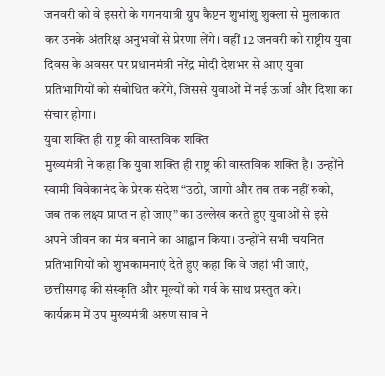जनवरी को वे इसरो के गगनयात्री ग्रुप कैप्टन शुभांशु शुक्ला से मुलाकात कर उनके अंतरिक्ष अनुभवों से प्रेरणा लेंगे। वहीं 12 जनवरी को राष्ट्रीय युवा दिवस के अवसर पर प्रधानमंत्री नरेंद्र मोदी देशभर से आए युवा प्रतिभागियों को संबोधित करेंगे, जिससे युवाओं में नई ऊर्जा और दिशा का संचार होगा।
युवा शक्ति ही राष्ट्र की वास्तविक शक्ति
मुख्यमंत्री ने कहा कि युवा शक्ति ही राष्ट्र की वास्तविक शक्ति है। उन्होंने स्वामी विवेकानंद के प्रेरक संदेश “उठो, जागो और तब तक नहीं रुको, जब तक लक्ष्य प्राप्त न हो जाए” का उल्लेख करते हुए युवाओं से इसे अपने जीवन का मंत्र बनाने का आह्वान किया। उन्होंने सभी चयनित प्रतिभागियों को शुभकामनाएं देते हुए कहा कि वे जहां भी जाएं, छत्तीसगढ़ की संस्कृति और मूल्यों को गर्व के साथ प्रस्तुत करे।
कार्यक्रम में उप मुख्यमंत्री अरुण साव ने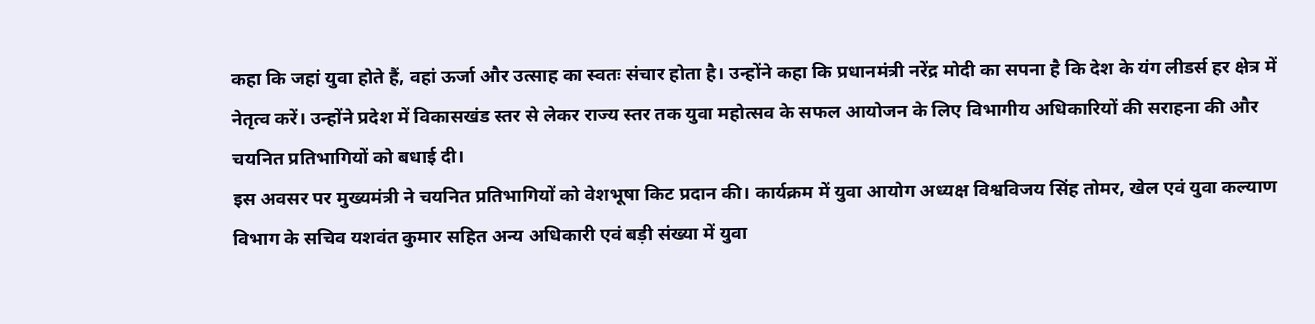कहा कि जहां युवा होते हैं, वहां ऊर्जा और उत्साह का स्वतः संचार होता है। उन्होंने कहा कि प्रधानमंत्री नरेंद्र मोदी का सपना है कि देश के यंग लीडर्स हर क्षेत्र में नेतृत्व करें। उन्होंने प्रदेश में विकासखंड स्तर से लेकर राज्य स्तर तक युवा महोत्सव के सफल आयोजन के लिए विभागीय अधिकारियों की सराहना की और चयनित प्रतिभागियों को बधाई दी।
इस अवसर पर मुख्यमंत्री ने चयनित प्रतिभागियों को वेशभूषा किट प्रदान की। कार्यक्रम में युवा आयोग अध्यक्ष विश्वविजय सिंह तोमर, खेल एवं युवा कल्याण विभाग के सचिव यशवंत कुमार सहित अन्य अधिकारी एवं बड़ी संख्या में युवा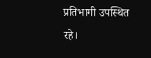प्रतिभागी उपस्थित रहे।